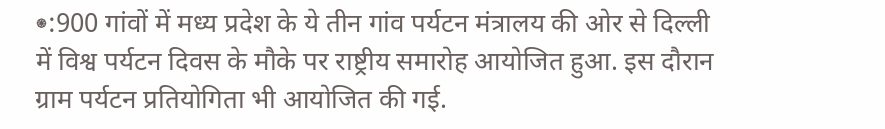֍:900 गांवों में मध्य प्रदेश के ये तीन गांव पर्यटन मंत्रालय की ओर से दिल्ली में विश्व पर्यटन दिवस के मौके पर राष्ट्रीय समारोह आयोजित हुआ. इस दौरान ग्राम पर्यटन प्रतियोगिता भी आयोजित की गई.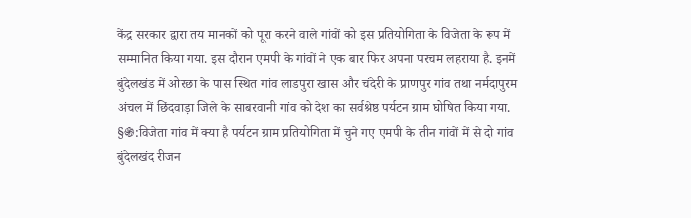केंद्र सरकार द्वारा तय मानकों को पूरा करने वाले गांवों को इस प्रतियोगिता के विजेता के रूप में सम्मानित किया गया. इस दौरान एमपी के गांवों ने एक बार फिर अपना परचम लहराया है. इनमें बुंदेलखंड में ओरछा के पास स्थित गांव लाडपुरा खास और चंदेरी के प्राणपुर गांव तथा नर्मदापुरम अंचल में छिंदवाड़ा जिले के साबरवानी गांव को देश का सर्वश्रेष्ठ पर्यटन ग्राम घोषित किया गया. §֍:विजेता गांव में क्या है पर्यटन ग्राम प्रतियोगिता में चुने गए एमपी के तीन गांवों में से दो गांव बुंदेलखंद रीजन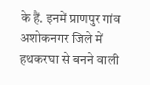के हैं. इनमें प्राणपुर गांव अशोकनगर जिले में हथकरघा से बनने वाली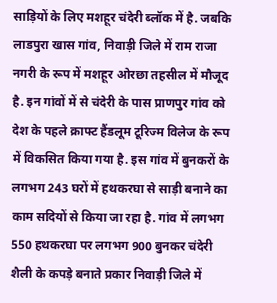साड़ियों के लिए मशहूर चंदेरी ब्लॉक में है. जबकि लाडपुरा खास गांव, निवाड़ी जिले में राम राजा नगरी के रूप में मशहूर ओरछा तहसील में मौजूद है. इन गांवों में से चंदेरी के पास प्राणपुर गांव को देश के पहले क्राफ्ट हैंडलूम टूरिज्म विलेज के रूप में विकसित किया गया है. इस गांव में बुनकरों के लगभग 243 घरों में हथकरघा से साड़ी बनाने का काम सदियों से किया जा रहा है. गांव में लगभग 550 हथकरघा पर लगभग 900 बुनकर चंदेरी शैली के कपड़े बनाते प्रकार निवाड़ी जिले में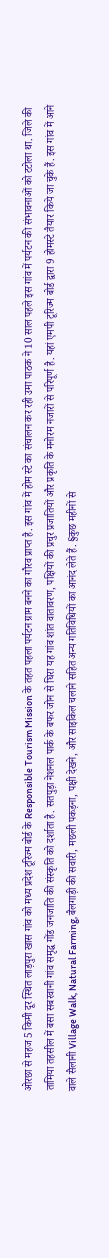ओरछा से महज 5 किमी दूर स्थित लाड़पुरा खास गांव को मध्य प्रदेश टूरिज्म बोर्ड के Responsible Tourism Mission के तहत पहला पर्यटन ग्राम बनने का गौरव प्राप्त है. इस गांव में होम स्टे का संचालन कर रही उमा पाठक ने 10 साल पहले इस गांव में पर्यटन की संभावनाओं को टटोला था. जिले की तामिया तहसील में बसा सबरवानी गांव समृद्ध गोंड जनजाति की संस्कृति को दर्शाता है. सतपुड़ा नेशनल पार्क के बफर जोन से घिरा यह गांव शांत वातावरण, पक्षियों की प्रचुर प्रजातियों और प्रकृति के मनोरम नजारों से परिपूर्ण है. यहां एमपी टूरिज्म बोर्ड द्वारा 9 होमस्टे तैयार किये जा चुके हैं. इस गांव में आने वाले सैलानी Village Walk, Natural Farming, बैलगाड़ी की सवारी, मछली पकड़ना, पक्षी देखने, और साइकिल चलाने सहित अन्य गतिविधियों का आनंद लेते हैं. §कुछ महीनों से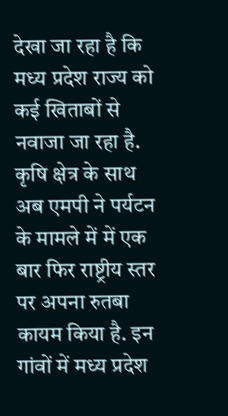देखा जा रहा है कि मध्य प्रदेश राज्य को कई खिताबों से नवाजा जा रहा है. कृषि क्षेत्र के साथ अब एमपी ने पर्यटन के मामले में में एक बार फिर राष्ट्रीय स्तर पर अपना रुतबा कायम किया है. इन गांवों में मध्य प्रदेश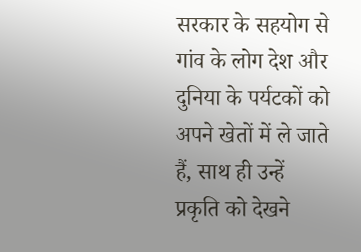सरकार के सहयोग से गांव के लोग देश और दुनिया के पर्यटकों को अपने खेतों में ले जाते हैं, साथ ही उन्हें प्रकृति को देखने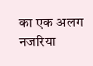का एक अलग नजरिया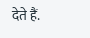देते हैं.